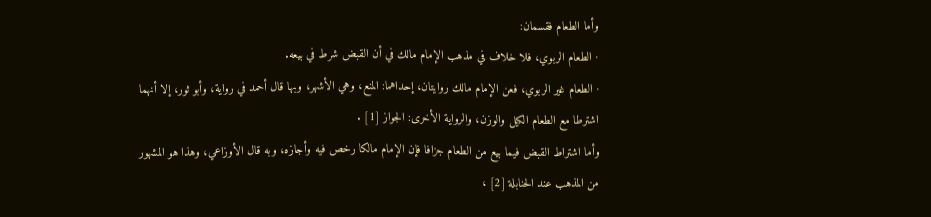وأما الطعام فقسمان:
· الطعام الربوي، فلا خلاف في مذهب الإمام مالك في أن القبض شرط في بيعه.
· الطعام غير الربوي، فعن الإمام مالك روايتان، إحداهما: المنع، وهي الأشهر، وبها قال أحمد في رواية، وأبو ثور، إلا أنهما اشترطا مع الطعام الكيل والوزن، والرواية الأخرى: الجواز [1] .
وأما اشتراط القبض فيما بيع من الطعام جزافا فإن الإمام مالكا رخص فيه وأجازه، وبه قال الأوزاعي، وهذا هو المشهور من المذهب عند الحنابلة [2] ،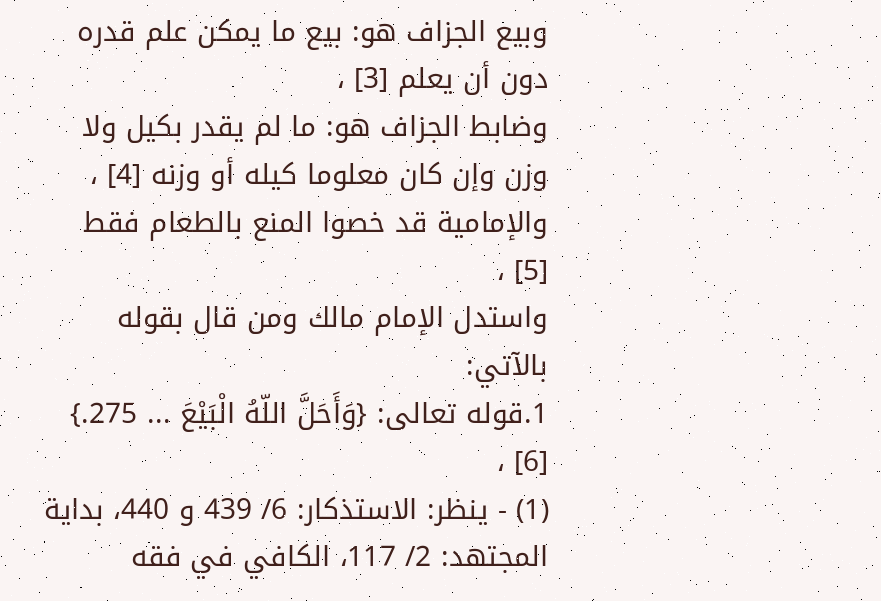وبيع الجزاف هو: بيع ما يمكن علم قدره دون أن يعلم [3] ،
وضابط الجزاف هو: ما لم يقدر بكيل ولا وزن وإن كان معلوما كيله أو وزنه [4] ،
والإمامية قد خصوا المنع بالطعام فقط [5] ،
واستدل الإمام مالك ومن قال بقوله بالآتي:
1.قوله تعالى: {وَأَحَلَّ اللّهُ الْبَيْعَ ... 275.} [6] ،
(1) - ينظر: الاستذكار: 6/ 439 و 440، بداية المجتهد: 2/ 117، الكافي في فقه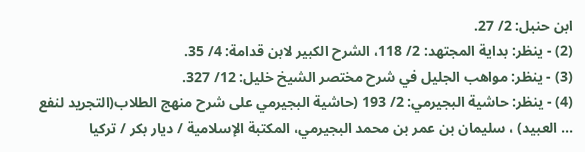ابن حنبل: 2/ 27.
(2) - ينظر: بداية المجتهد: 2/ 118، الشرح الكبير لابن قدامة: 4/ 35.
(3) - ينظر: مواهب الجليل في شرح مختصر الشيخ خليل: 12/ 327.
(4) - ينظر: حاشية البجيرمي: 2/ 193 (حاشية البجيرمي على شرح منهج الطلاب(التجريد لنفع ... العبيد) ، سليمان بن عمر بن محمد البجيرمي، المكتبة الإسلامية / ديار بكر / تركيا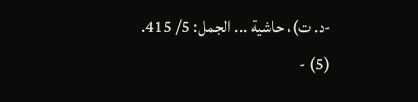-د. ت)، حاشية ... الجمل: 5/ 415.
(5) -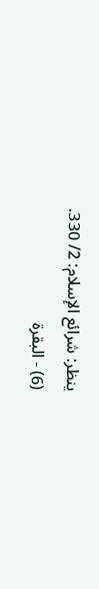ينظر: شرائع الإسلام: 2/ 330.
(6) - البقرة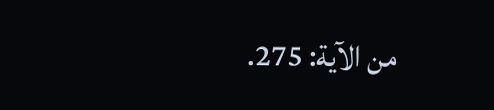من الآية: 275.